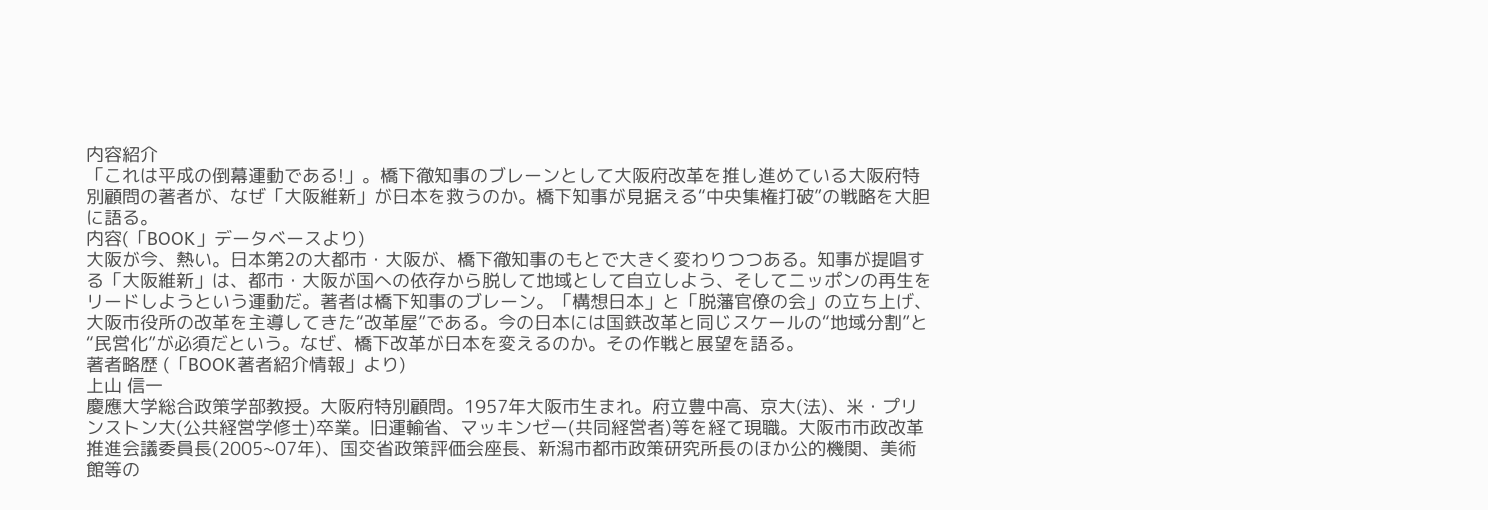内容紹介
「これは平成の倒幕運動である!」。橋下徹知事のブレーンとして大阪府改革を推し進めている大阪府特別顧問の著者が、なぜ「大阪維新」が日本を救うのか。橋下知事が見据える“中央集権打破”の戦略を大胆に語る。
内容(「BOOK」データベースより)
大阪が今、熱い。日本第2の大都市・大阪が、橋下徹知事のもとで大きく変わりつつある。知事が提唱する「大阪維新」は、都市・大阪が国への依存から脱して地域として自立しよう、そしてニッポンの再生をリードしようという運動だ。著者は橋下知事のブレーン。「構想日本」と「脱藩官僚の会」の立ち上げ、大阪市役所の改革を主導してきた“改革屋”である。今の日本には国鉄改革と同じスケールの“地域分割”と“民営化”が必須だという。なぜ、橋下改革が日本を変えるのか。その作戦と展望を語る。
著者略歴 (「BOOK著者紹介情報」より)
上山 信一
慶應大学総合政策学部教授。大阪府特別顧問。1957年大阪市生まれ。府立豊中高、京大(法)、米・プリンストン大(公共経営学修士)卒業。旧運輸省、マッキンゼー(共同経営者)等を経て現職。大阪市市政改革推進会議委員長(2005~07年)、国交省政策評価会座長、新潟市都市政策研究所長のほか公的機関、美術館等の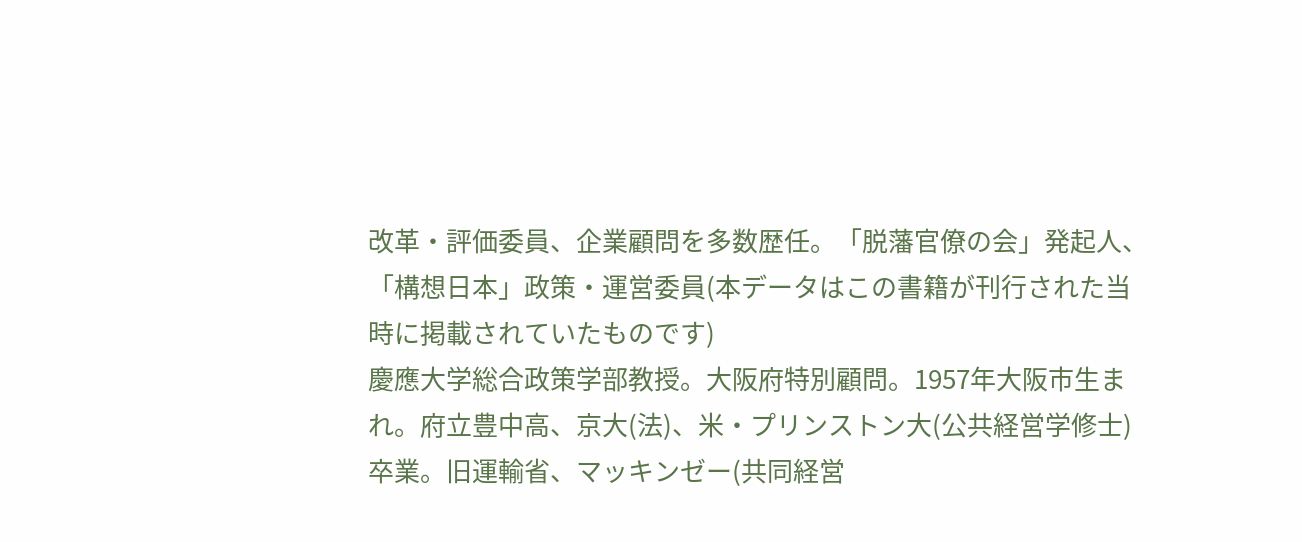改革・評価委員、企業顧問を多数歴任。「脱藩官僚の会」発起人、「構想日本」政策・運営委員(本データはこの書籍が刊行された当時に掲載されていたものです)
慶應大学総合政策学部教授。大阪府特別顧問。1957年大阪市生まれ。府立豊中高、京大(法)、米・プリンストン大(公共経営学修士)卒業。旧運輸省、マッキンゼー(共同経営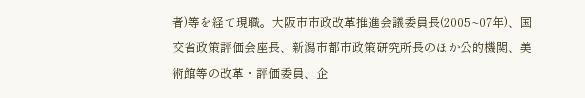者)等を経て現職。大阪市市政改革推進会議委員長(2005~07年)、国交省政策評価会座長、新潟市都市政策研究所長のほか公的機関、美術館等の改革・評価委員、企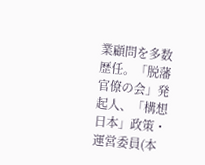業顧問を多数歴任。「脱藩官僚の会」発起人、「構想日本」政策・運営委員(本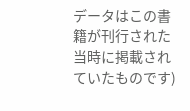データはこの書籍が刊行された当時に掲載されていたものです)